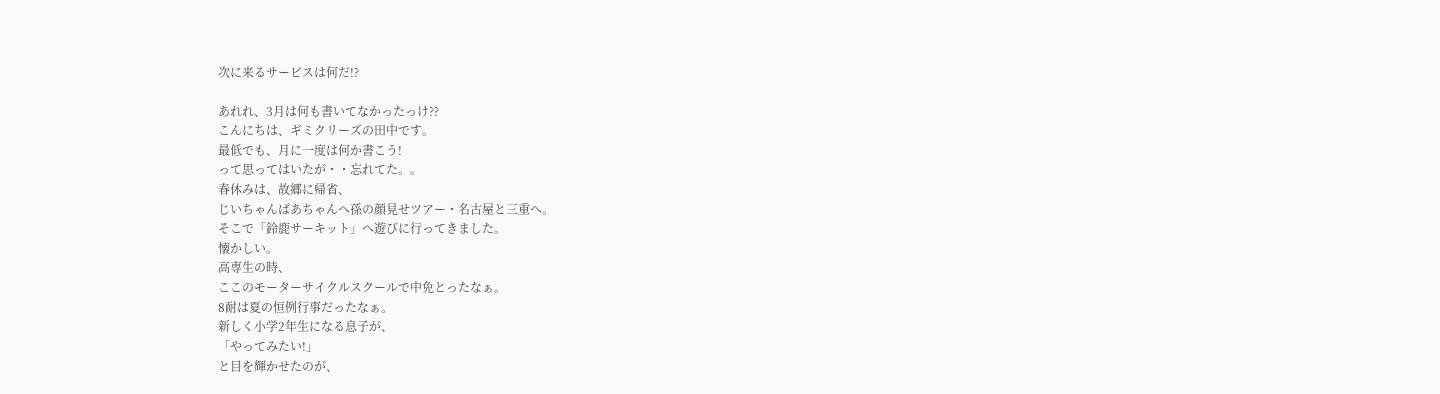次に来るサービスは何だ!?

あれれ、3月は何も書いてなかったっけ??
こんにちは、ギミクリーズの田中です。
最低でも、月に一度は何か書こう!
って思ってはいたが・・忘れてた。。
春休みは、故郷に帰省、
じいちゃんばあちゃんへ孫の顔見せツアー・名古屋と三重へ。
そこで「鈴鹿サーキット」へ遊びに行ってきました。
懐かしい。
高専生の時、
ここのモーターサイクルスクールで中免とったなぁ。
8耐は夏の恒例行事だったなぁ。
新しく小学2年生になる息子が、
「やってみたい!」
と目を輝かせたのが、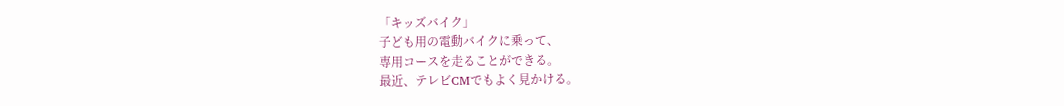「キッズバイク」
子ども用の電動バイクに乗って、
専用コースを走ることができる。
最近、テレビCMでもよく見かける。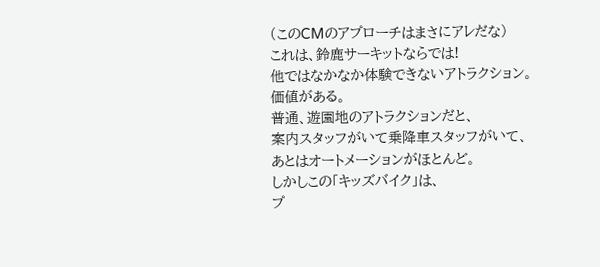(このCMのアプローチはまさにアレだな)
これは、鈴鹿サーキットならでは!
他ではなかなか体験できないアトラクション。
価値がある。
普通、遊園地のアトラクションだと、
案内スタッフがいて乗降車スタッフがいて、
あとはオートメーションがほとんど。
しかしこの「キッズバイク」は、
プ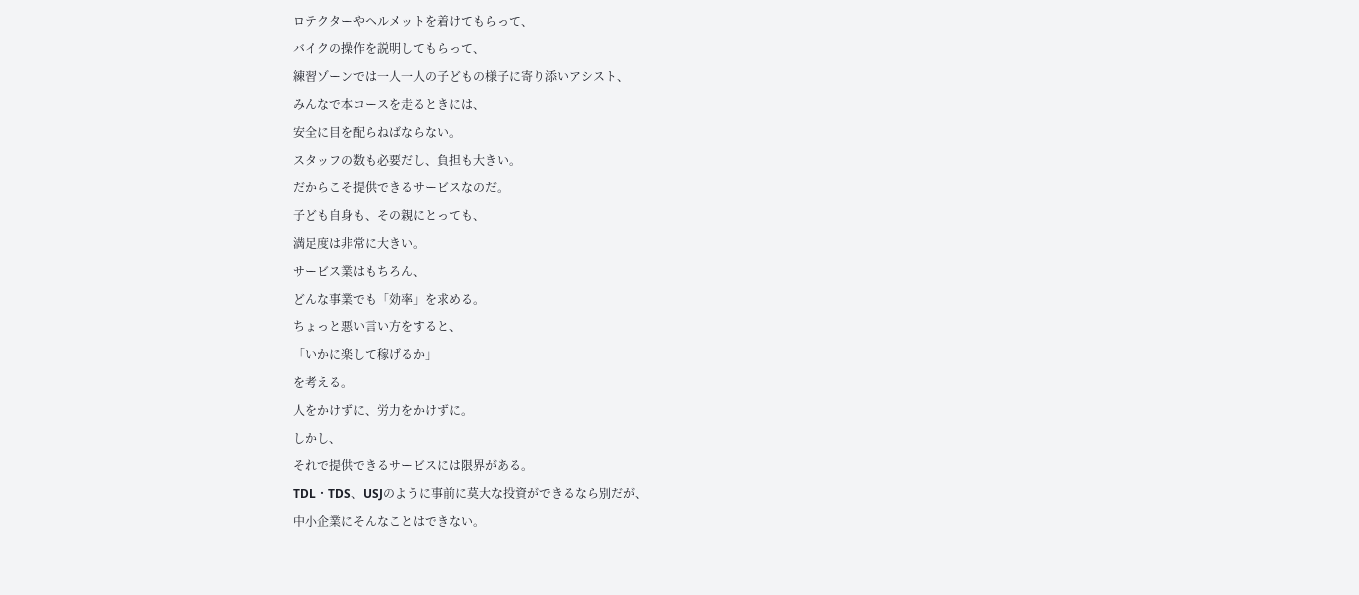ロテクターやヘルメットを着けてもらって、
バイクの操作を説明してもらって、
練習ゾーンでは一人一人の子どもの様子に寄り添いアシスト、
みんなで本コースを走るときには、
安全に目を配らねばならない。
スタッフの数も必要だし、負担も大きい。
だからこそ提供できるサービスなのだ。
子ども自身も、その親にとっても、
満足度は非常に大きい。
サービス業はもちろん、
どんな事業でも「効率」を求める。
ちょっと悪い言い方をすると、
「いかに楽して稼げるか」
を考える。
人をかけずに、労力をかけずに。
しかし、
それで提供できるサービスには限界がある。
TDL・TDS、USJのように事前に莫大な投資ができるなら別だが、
中小企業にそんなことはできない。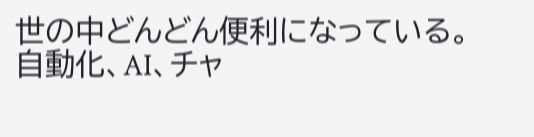世の中どんどん便利になっている。
自動化、AI、チャ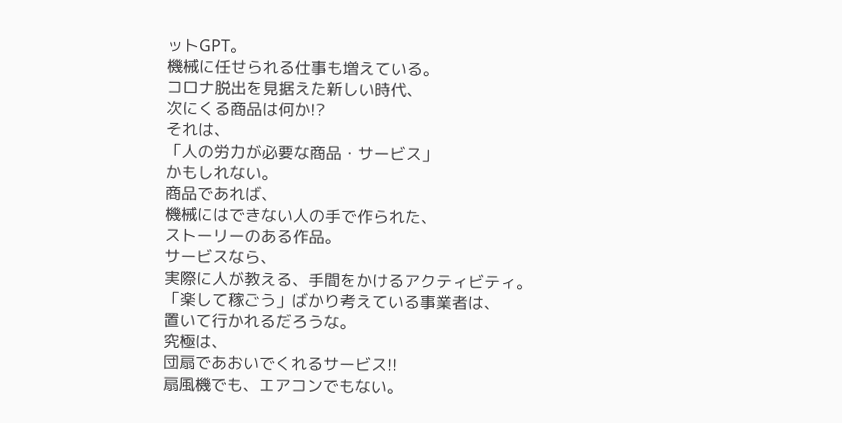ットGPT。
機械に任せられる仕事も増えている。
コロナ脱出を見据えた新しい時代、
次にくる商品は何か!?
それは、
「人の労力が必要な商品・サービス」
かもしれない。
商品であれば、
機械にはできない人の手で作られた、
ストーリーのある作品。
サービスなら、
実際に人が教える、手間をかけるアクティビティ。
「楽して稼ごう」ばかり考えている事業者は、
置いて行かれるだろうな。
究極は、
団扇であおいでくれるサービス!!
扇風機でも、エアコンでもない。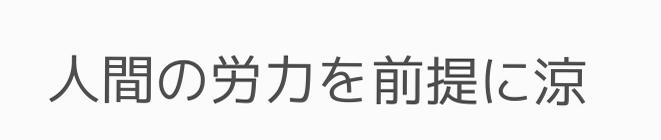人間の労力を前提に涼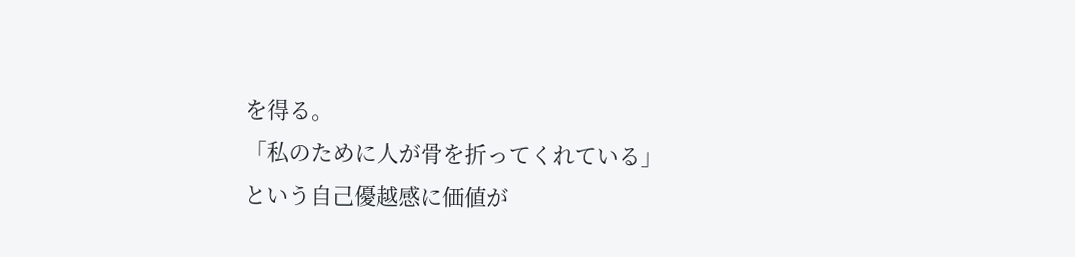を得る。
「私のために人が骨を折ってくれている」
という自己優越感に価値が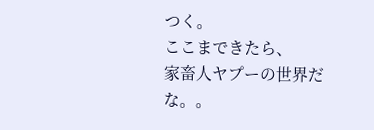つく。
ここまできたら、
家畜人ヤプーの世界だな。。